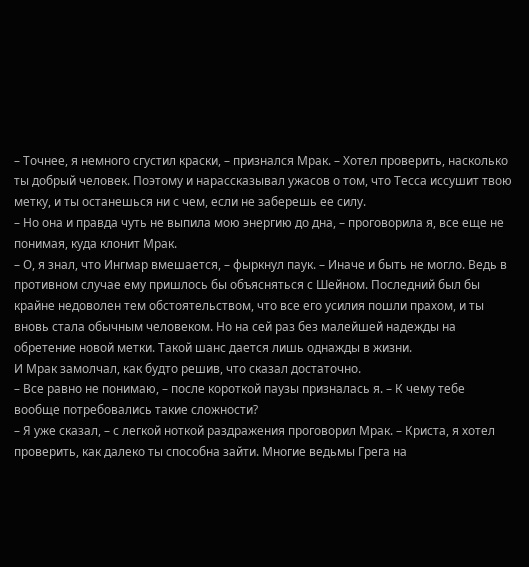– Точнее, я немного сгустил краски, – признался Мрак. – Хотел проверить, насколько ты добрый человек. Поэтому и нарассказывал ужасов о том, что Тесса иссушит твою метку, и ты останешься ни с чем, если не заберешь ее силу.
– Но она и правда чуть не выпила мою энергию до дна, – проговорила я, все еще не понимая, куда клонит Мрак.
– О, я знал, что Ингмар вмешается, – фыркнул паук. – Иначе и быть не могло. Ведь в противном случае ему пришлось бы объясняться с Шейном. Последний был бы крайне недоволен тем обстоятельством, что все его усилия пошли прахом, и ты вновь стала обычным человеком. Но на сей раз без малейшей надежды на обретение новой метки. Такой шанс дается лишь однажды в жизни.
И Мрак замолчал, как будто решив, что сказал достаточно.
– Все равно не понимаю, – после короткой паузы призналась я. – К чему тебе вообще потребовались такие сложности?
– Я уже сказал, – с легкой ноткой раздражения проговорил Мрак. – Криста, я хотел проверить, как далеко ты способна зайти. Многие ведьмы Грега на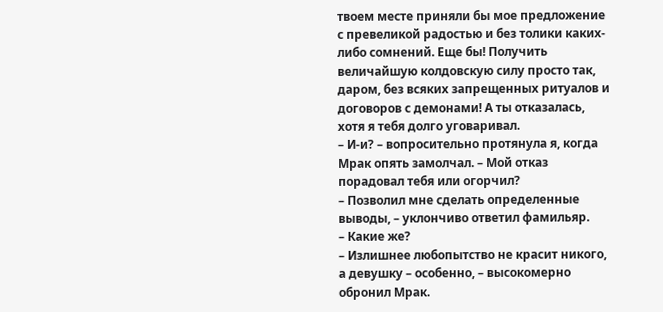твоем месте приняли бы мое предложение с превеликой радостью и без толики каких-либо сомнений. Еще бы! Получить величайшую колдовскую силу просто так, даром, без всяких запрещенных ритуалов и договоров с демонами! А ты отказалась, хотя я тебя долго уговаривал.
– И-и? – вопросительно протянула я, когда Мрак опять замолчал. – Мой отказ порадовал тебя или огорчил?
– Позволил мне сделать определенные выводы, – уклончиво ответил фамильяр.
– Какие же?
– Излишнее любопытство не красит никого, а девушку – особенно, – высокомерно обронил Мрак.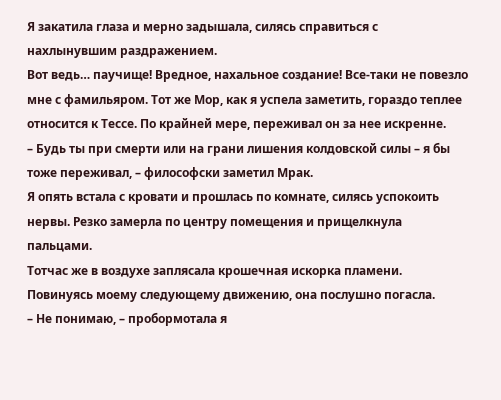Я закатила глаза и мерно задышала, силясь справиться с нахлынувшим раздражением.
Вот ведь… паучище! Вредное, нахальное создание! Все-таки не повезло мне с фамильяром. Тот же Мор, как я успела заметить, гораздо теплее относится к Тессе. По крайней мере, переживал он за нее искренне.
– Будь ты при смерти или на грани лишения колдовской силы – я бы тоже переживал, – философски заметил Мрак.
Я опять встала с кровати и прошлась по комнате, силясь успокоить нервы. Резко замерла по центру помещения и прищелкнула пальцами.
Тотчас же в воздухе заплясала крошечная искорка пламени. Повинуясь моему следующему движению, она послушно погасла.
– Не понимаю, – пробормотала я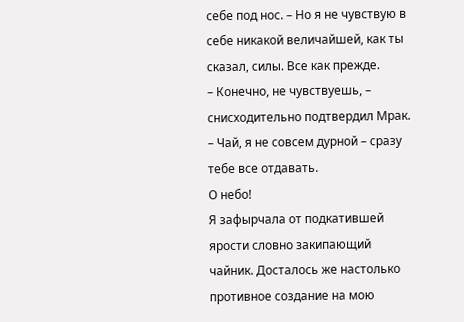себе под нос. – Но я не чувствую в себе никакой величайшей, как ты сказал, силы. Все как прежде.
– Конечно, не чувствуешь, – снисходительно подтвердил Мрак. – Чай, я не совсем дурной – сразу тебе все отдавать.
О небо!
Я зафырчала от подкатившей ярости словно закипающий чайник. Досталось же настолько противное создание на мою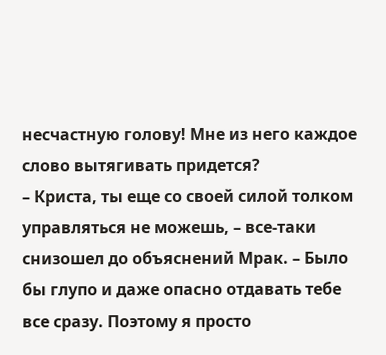несчастную голову! Мне из него каждое слово вытягивать придется?
– Криста, ты еще со своей силой толком управляться не можешь, – все-таки снизошел до объяснений Мрак. – Было бы глупо и даже опасно отдавать тебе все сразу. Поэтому я просто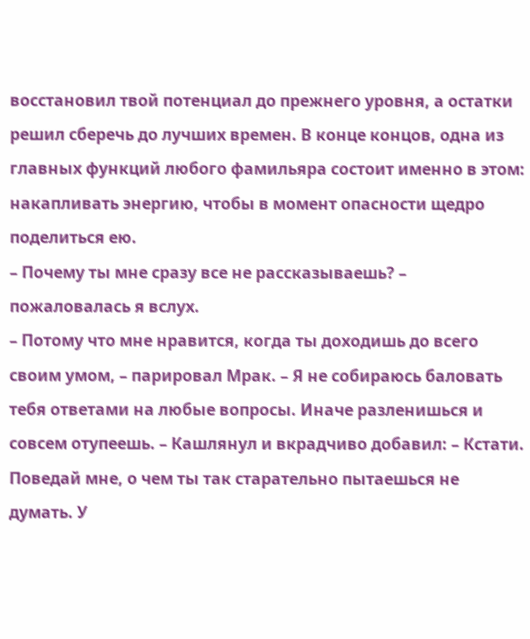восстановил твой потенциал до прежнего уровня, а остатки решил сберечь до лучших времен. В конце концов, одна из главных функций любого фамильяра состоит именно в этом: накапливать энергию, чтобы в момент опасности щедро поделиться ею.
– Почему ты мне сразу все не рассказываешь? – пожаловалась я вслух.
– Потому что мне нравится, когда ты доходишь до всего своим умом, – парировал Мрак. – Я не собираюсь баловать тебя ответами на любые вопросы. Иначе разленишься и совсем отупеешь. – Кашлянул и вкрадчиво добавил: – Кстати. Поведай мне, о чем ты так старательно пытаешься не думать. У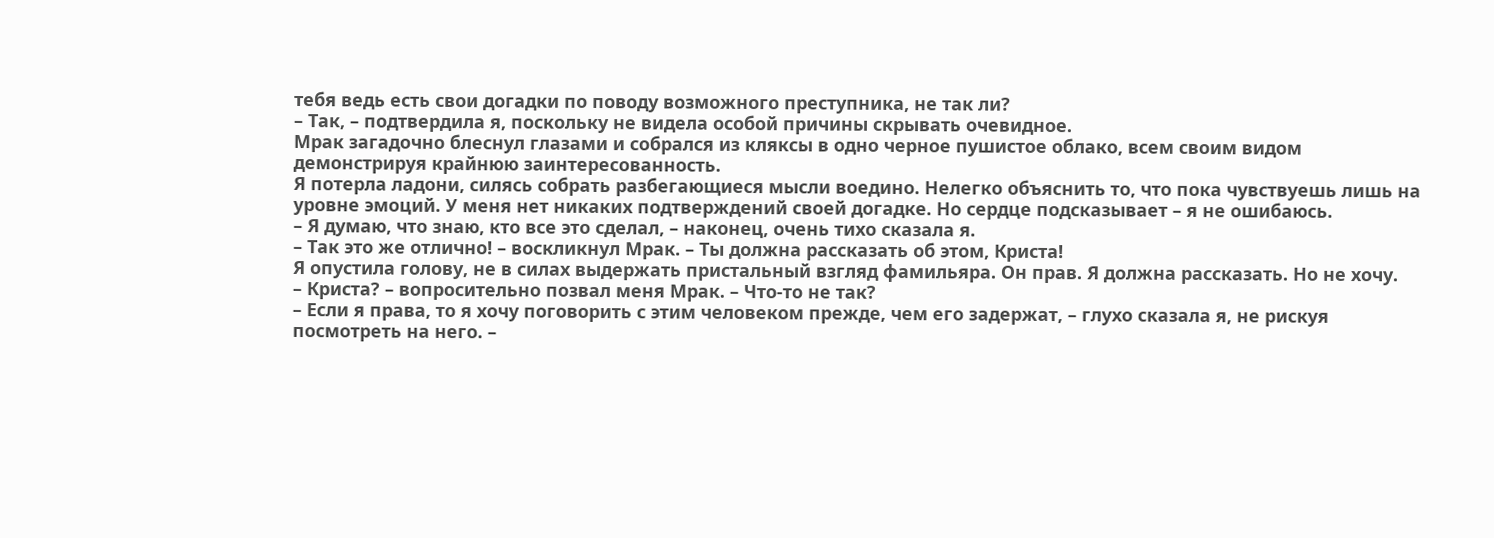тебя ведь есть свои догадки по поводу возможного преступника, не так ли?
– Так, – подтвердила я, поскольку не видела особой причины скрывать очевидное.
Мрак загадочно блеснул глазами и собрался из кляксы в одно черное пушистое облако, всем своим видом демонстрируя крайнюю заинтересованность.
Я потерла ладони, силясь собрать разбегающиеся мысли воедино. Нелегко объяснить то, что пока чувствуешь лишь на уровне эмоций. У меня нет никаких подтверждений своей догадке. Но сердце подсказывает – я не ошибаюсь.
– Я думаю, что знаю, кто все это сделал, – наконец, очень тихо сказала я.
– Так это же отлично! – воскликнул Мрак. – Ты должна рассказать об этом, Криста!
Я опустила голову, не в силах выдержать пристальный взгляд фамильяра. Он прав. Я должна рассказать. Но не хочу.
– Криста? – вопросительно позвал меня Мрак. – Что-то не так?
– Если я права, то я хочу поговорить с этим человеком прежде, чем его задержат, – глухо сказала я, не рискуя посмотреть на него. –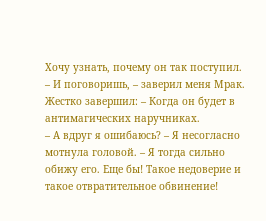Хочу узнать, почему он так поступил.
– И поговоришь, – заверил меня Мрак. Жестко завершил: – Когда он будет в антимагических наручниках.
– А вдруг я ошибаюсь? – Я несогласно мотнула головой. – Я тогда сильно обижу его. Еще бы! Такое недоверие и такое отвратительное обвинение!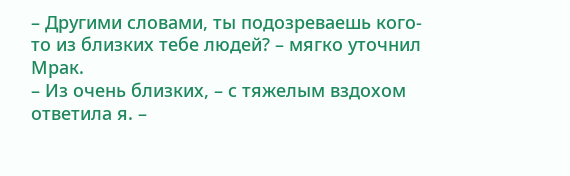– Другими словами, ты подозреваешь кого-то из близких тебе людей? – мягко уточнил Мрак.
– Из очень близких, – с тяжелым вздохом ответила я. –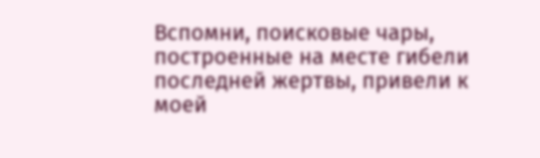Вспомни, поисковые чары, построенные на месте гибели последней жертвы, привели к моей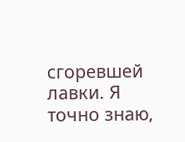сгоревшей лавки. Я точно знаю,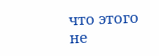что этого не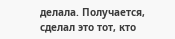делала. Получается, сделал это тот, кто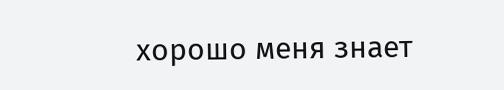хорошо меня знает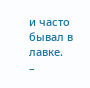и часто бывал в лавке.
–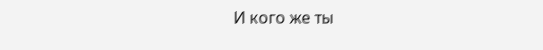И кого же ты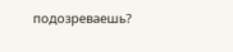подозреваешь?